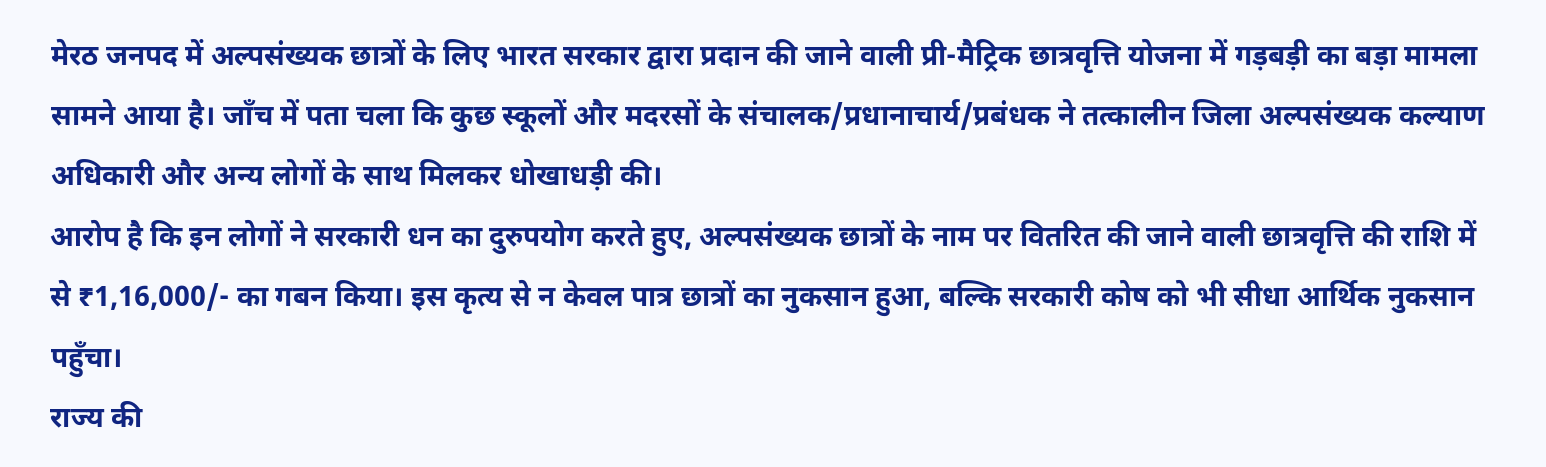मेरठ जनपद में अल्पसंख्यक छात्रों के लिए भारत सरकार द्वारा प्रदान की जाने वाली प्री-मैट्रिक छात्रवृत्ति योजना में गड़बड़ी का बड़ा मामला सामने आया है। जाँच में पता चला कि कुछ स्कूलों और मदरसों के संचालक/प्रधानाचार्य/प्रबंधक ने तत्कालीन जिला अल्पसंख्यक कल्याण अधिकारी और अन्य लोगों के साथ मिलकर धोखाधड़ी की।
आरोप है कि इन लोगों ने सरकारी धन का दुरुपयोग करते हुए, अल्पसंख्यक छात्रों के नाम पर वितरित की जाने वाली छात्रवृत्ति की राशि में से ₹1,16,000/- का गबन किया। इस कृत्य से न केवल पात्र छात्रों का नुकसान हुआ, बल्कि सरकारी कोष को भी सीधा आर्थिक नुकसान पहुँचा।
राज्य की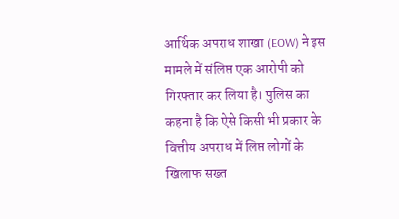आर्थिक अपराध शाखा (EOW) ने इस मामले में संलिप्त एक आरोपी को गिरफ्तार कर लिया है। पुलिस का कहना है कि ऐसे किसी भी प्रकार के वित्तीय अपराध में लिप्त लोगों के खिलाफ सख्त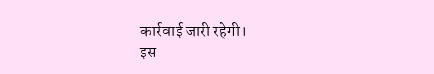कार्रवाई जारी रहेगी।
इस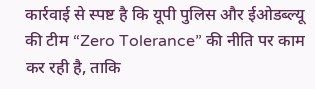कार्रवाई से स्पष्ट है कि यूपी पुलिस और ईओडब्ल्यू की टीम “Zero Tolerance” की नीति पर काम कर रही है, ताकि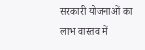सरकारी योजनाओं का लाभ वास्तव में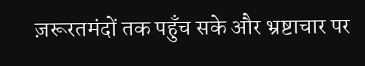ज़रूरतमंदों तक पहुँच सके और भ्रष्टाचार पर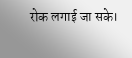रोक लगाई जा सके।